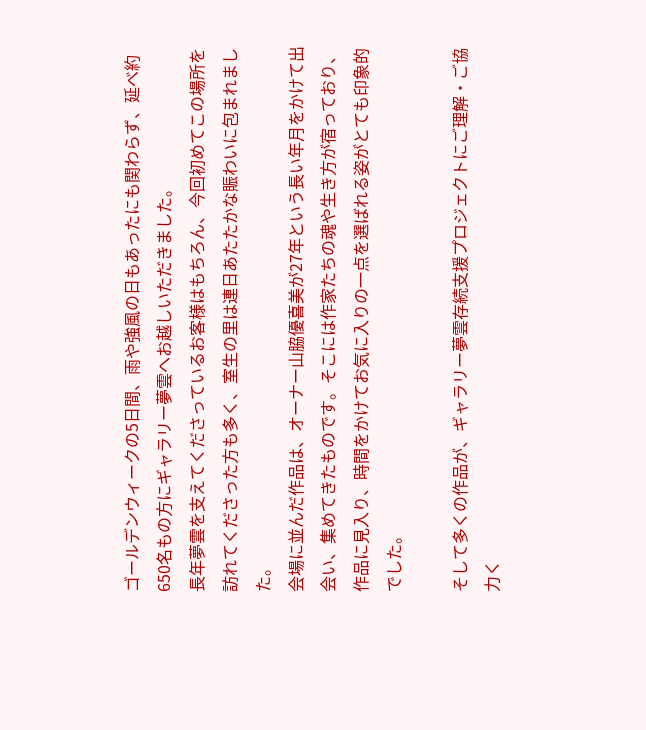ゴールデンウィークの5日間、雨や強風の日もあったにも関わらず、延べ約650名もの方にギャラリー夢雲へお越しいただきました。
長年夢雲を支えてくださっているお客様はもちろん、今回初めてこの場所を訪れてくださった方も多く、室生の里は連日あたたかな賑わいに包まれました。
会場に並んだ作品は、オーナー山脇優喜美が27年という長い年月をかけて出会い、集めてきたものです。そこには作家たちの魂や生き方が宿っており、作品に見入り、時間をかけてお気に入りの一点を選ばれる姿がとても印象的でした。

そして多くの作品が、ギャラリー夢雲存続支援プロジェクトにご理解・ご協力く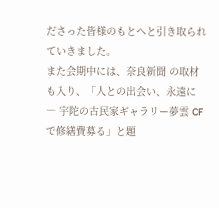ださった皆様のもとへと引き取られていきました。
また会期中には、奈良新聞 の取材も入り、「人との出会い、永遠に ― 宇陀の古民家ギャラリー夢雲 CFで修繕費募る」と題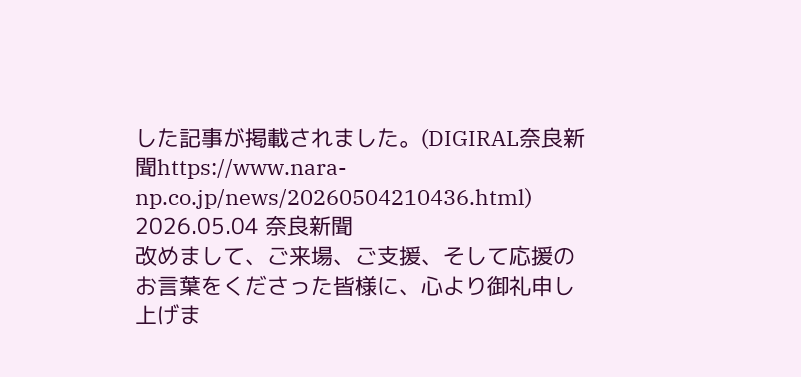した記事が掲載されました。(DIGIRAL奈良新聞https://www.nara-np.co.jp/news/20260504210436.html)
2026.05.04 奈良新聞
改めまして、ご来場、ご支援、そして応援のお言葉をくださった皆様に、心より御礼申し上げま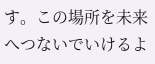す。この場所を未来へつないでいけるよ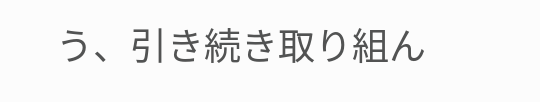う、引き続き取り組ん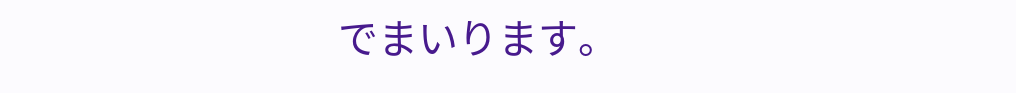でまいります。